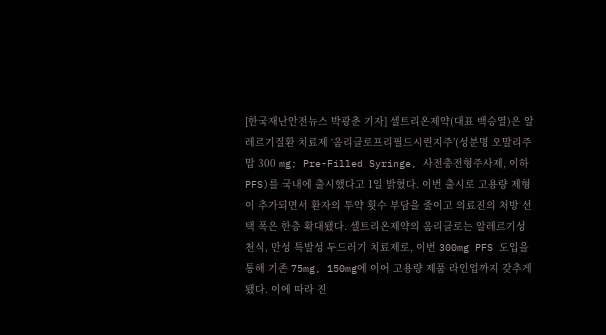[한국재난안전뉴스 박광춘 기자] 셀트리온제약(대표 백승열)은 알레르기질환 치료제 ‘옴리클로프리필드시린지주’(성분명 오말리주맙 300 mg; Pre-Filled Syringe, 사전충전형주사제, 이하 PFS)를 국내에 출시했다고 1일 밝혔다. 이번 출시로 고용량 제형이 추가되면서 환자의 투약 횟수 부담을 줄이고 의료진의 처방 선택 폭은 한층 확대됐다. 셀트리온제약의 옴리클로는 알레르기성 천식, 만성 특발성 두드러기 치료제로, 이번 300mg PFS 도입을 통해 기존 75mg, 150mg에 이어 고용량 제품 라인업까지 갖추게 됐다. 이에 따라 진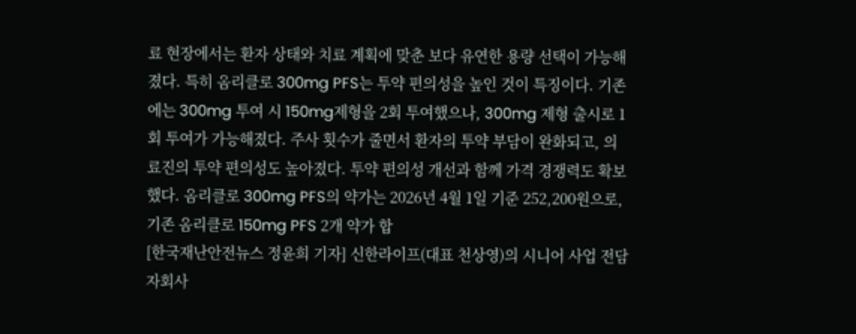료 현장에서는 환자 상태와 치료 계획에 맞춘 보다 유연한 용량 선택이 가능해졌다. 특히 옴리클로 300mg PFS는 투약 편의성을 높인 것이 특징이다. 기존에는 300mg 투여 시 150mg제형을 2회 투여했으나, 300mg 제형 출시로 1회 투여가 가능해졌다. 주사 횟수가 줄면서 환자의 투약 부담이 완화되고, 의료진의 투약 편의성도 높아졌다. 투약 편의성 개선과 함께 가격 경쟁력도 확보했다. 옴리클로 300mg PFS의 약가는 2026년 4월 1일 기준 252,200원으로, 기존 옴리클로 150mg PFS 2개 약가 합
[한국재난안전뉴스 정윤희 기자] 신한라이프(대표 천상영)의 시니어 사업 전담 자회사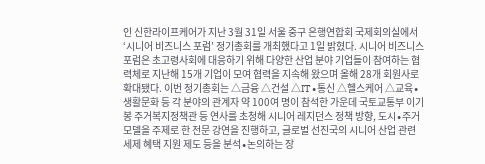인 신한라이프케어가 지난 3월 31일 서울 중구 은행연합회 국제회의실에서 ‘시니어 비즈니스 포럼’ 정기총회를 개최했다고 1일 밝혔다. 시니어 비즈니스 포럼은 초고령사회에 대응하기 위해 다양한 산업 분야 기업들이 참여하는 협력체로 지난해 15개 기업이 모여 협력을 지속해 왔으며 올해 28개 회원사로 확대됐다. 이번 정기총회는 △금융 △건설 △IT∙통신 △헬스케어 △교육∙생활문화 등 각 분야의 관계자 약 100여 명이 참석한 가운데 국토교통부 이기봉 주거복지정책관 등 연사를 초청해 시니어 레지던스 정책 방향, 도시∙주거모델을 주제로 한 전문 강연을 진행하고, 글로벌 선진국의 시니어 산업 관련 세제 혜택 지원 제도 등을 분석∙논의하는 장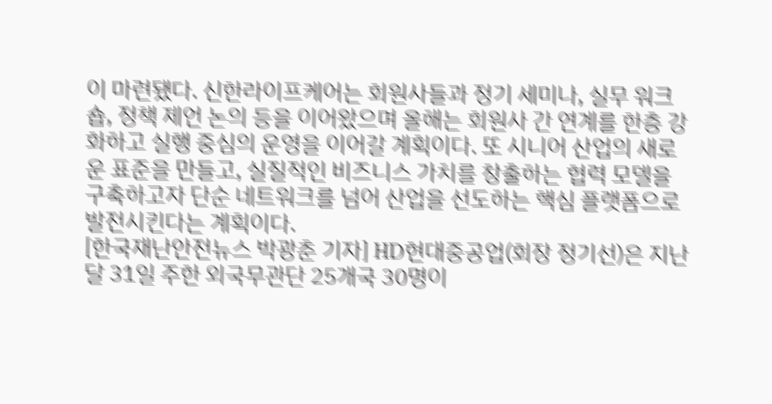이 마련됐다. 신한라이프케어는 회원사들과 정기 세미나, 실무 워크숍, 정책 제언 논의 등을 이어왔으며 올해는 회원사 간 연계를 한층 강화하고 실행 중심의 운영을 이어갈 계획이다. 또 시니어 산업의 새로운 표준을 만들고, 실질적인 비즈니스 가치를 창출하는 협력 모델을 구축하고자 단순 네트워크를 넘어 산업을 선도하는 핵심 플랫폼으로 발전시킨다는 계획이다.
[한국재난안전뉴스 박광춘 기자] HD현대중공업(회장 정기선)은 지난달 31일 주한 외국무관단 25개국 30명이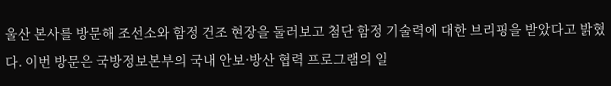울산 본사를 방문해 조선소와 함정 건조 현장을 둘러보고 첨단 함정 기술력에 대한 브리핑을 받았다고 밝혔다. 이번 방문은 국방정보본부의 국내 안보·방산 협력 프로그램의 일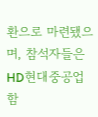환으로 마련됐으며, 참석자들은 HD현대중공업 함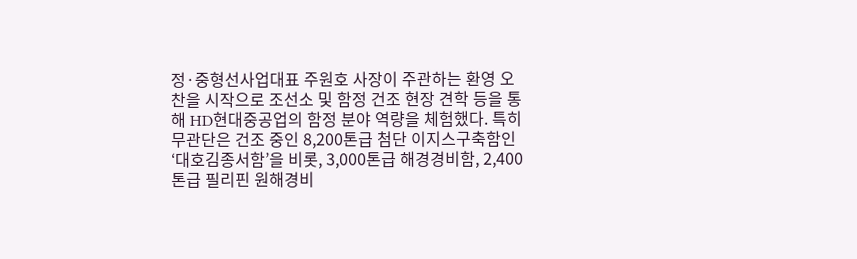정·중형선사업대표 주원호 사장이 주관하는 환영 오찬을 시작으로 조선소 및 함정 건조 현장 견학 등을 통해 HD현대중공업의 함정 분야 역량을 체험했다. 특히 무관단은 건조 중인 8,200톤급 첨단 이지스구축함인 ‘대호김종서함’을 비롯, 3,000톤급 해경경비함, 2,400톤급 필리핀 원해경비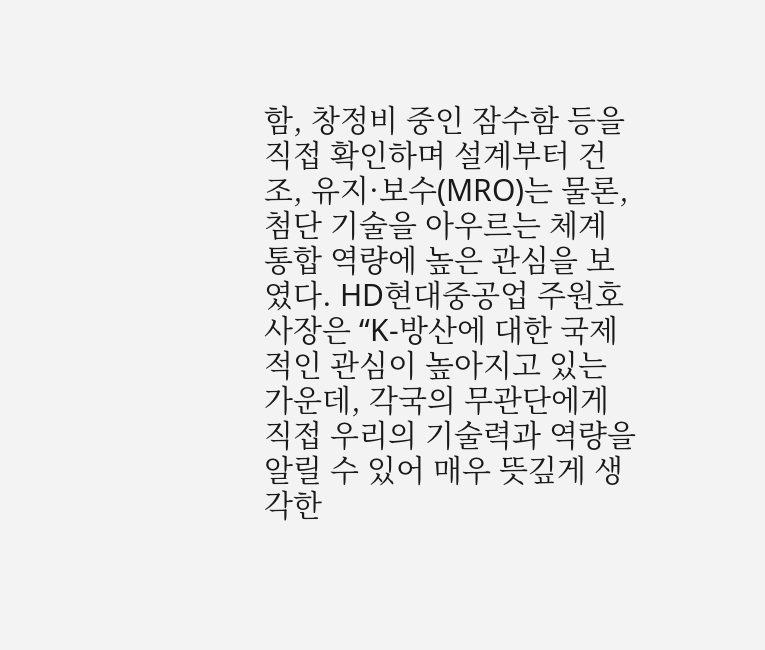함, 창정비 중인 잠수함 등을 직접 확인하며 설계부터 건조, 유지·보수(MRO)는 물론, 첨단 기술을 아우르는 체계 통합 역량에 높은 관심을 보였다. HD현대중공업 주원호 사장은 “K-방산에 대한 국제적인 관심이 높아지고 있는 가운데, 각국의 무관단에게 직접 우리의 기술력과 역량을 알릴 수 있어 매우 뜻깊게 생각한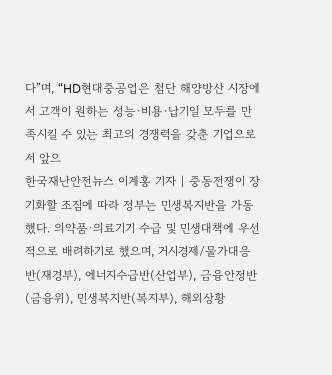다”며, “HD현대중공업은 첨단 해양방산 시장에서 고객이 원하는 성능·비용·납기일 모두를 만족시킬 수 있는 최고의 경쟁력을 갖춘 기업으로서 앞으
한국재난안전뉴스 이계홍 기자 | 중동전쟁이 장기화할 조짐에 따라 정부는 민생복지반을 가동했다. 의약품·의료기기 수급 및 민생대책에 우선적으로 배려하기로 했으며, 거시경제/물가대응반(재경부), 에너지수급반(산업부), 금융안정반(금융위), 민생복지반(복지부), 해외상황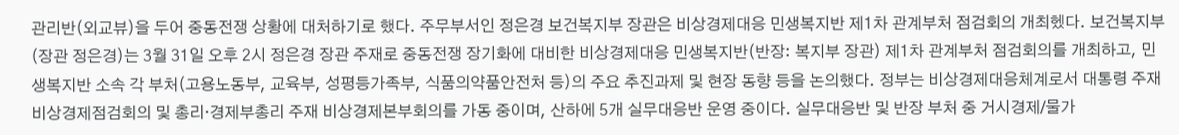관리반(외교뷰)을 두어 중동전쟁 상황에 대처하기로 했다. 주무부서인 정은경 보건복지부 장관은 비상경제대응 민생복지반 제1차 관계부처 점검회의 개최헸다. 보건복지부(장관 정은경)는 3월 31일 오후 2시 정은경 장관 주재로 중동전쟁 장기화에 대비한 비상경제대응 민생복지반(반장: 복지부 장관) 제1차 관계부처 점검회의를 개최하고, 민생복지반 소속 각 부처(고용노동부, 교육부, 성평등가족부, 식품의약품안전처 등)의 주요 추진과제 및 현장 동향 등을 논의했다. 정부는 비상경제대응체계로서 대통령 주재 비상경제점검회의 및 총리·경제부총리 주재 비상경제본부회의를 가동 중이며, 산하에 5개 실무대응반 운영 중이다. 실무대응반 및 반장 부처 중 거시경제/물가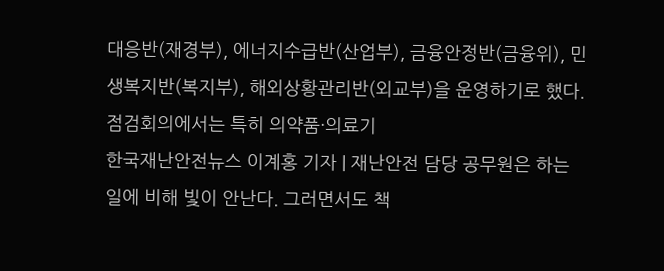대응반(재경부), 에너지수급반(산업부), 금융안정반(금융위), 민생복지반(복지부), 해외상황관리반(외교부)을 운영하기로 했다. 점검회의에서는 특히 의약품·의료기
한국재난안전뉴스 이계홍 기자 | 재난안전 담당 공무원은 하는 일에 비해 빛이 안난다. 그러면서도 책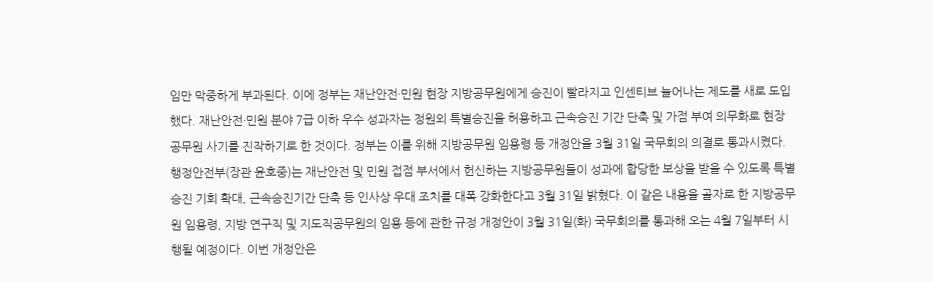임만 막중하게 부과된다. 이에 정부는 재난안전·민원 현장 지방공무원에게 승진이 빨라지고 인센티브 늘어나는 제도를 새로 도입했다. 재난안전·민원 분야 7급 이하 우수 성과자는 정원외 특별승진을 허용하고 근속승진 기간 단축 및 가점 부여 의무화로 현장 공무원 사기를 진작하기로 한 것이다. 정부는 이를 위해 지방공무원 임용령 등 개정안을 3월 31일 국무회의 의결로 통과시켰다. 행정안전부(장관 윤호중)는 재난안전 및 민원 접점 부서에서 헌신하는 지방공무원들이 성과에 합당한 보상을 받을 수 있도록 특별승진 기회 확대, 근속승진기간 단축 등 인사상 우대 조치를 대폭 강화한다고 3월 31일 밝혔다. 이 같은 내용을 골자로 한 지방공무원 임용령, 지방 연구직 및 지도직공무원의 임용 등에 관한 규정 개정안이 3월 31일(화) 국무회의를 통과해 오는 4월 7일부터 시행될 예정이다. 이번 개정안은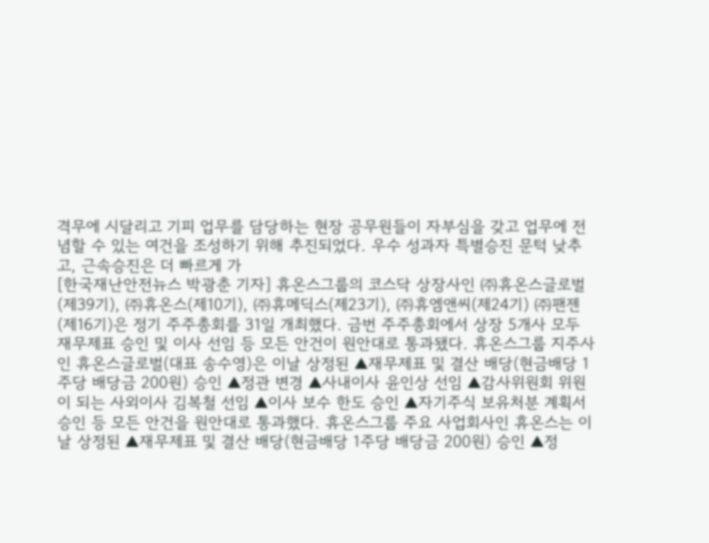격무에 시달리고 기피 업무를 담당하는 현장 공무원들이 자부심을 갖고 업무에 전념할 수 있는 여건을 조성하기 위해 추진되었다. 우수 성과자 특별승진 문턱 낮추고, 근속승진은 더 빠르게 가
[한국재난안전뉴스 박광춘 기자] 휴온스그룹의 코스닥 상장사인 ㈜휴온스글로벌(제39기), ㈜휴온스(제10기), ㈜휴메딕스(제23기), ㈜휴엠앤씨(제24기) ㈜팬젠(제16기)은 정기 주주총회를 31일 개최했다. 금번 주주총회에서 상장 5개사 모두 재무제표 승인 및 이사 선임 등 모든 안건이 원안대로 통과됐다. 휴온스그룹 지주사인 휴온스글로벌(대표 송수영)은 이날 상정된 ▲재무제표 및 결산 배당(현금배당 1주당 배당금 200원) 승인 ▲정관 변경 ▲사내이사 윤인상 선임 ▲감사위원회 위원이 되는 사외이사 김복철 선임 ▲이사 보수 한도 승인 ▲자기주식 보유처분 계획서 승인 등 모든 안건을 원안대로 통과했다. 휴온스그룹 주요 사업회사인 휴온스는 이날 상정된 ▲재무제표 및 결산 배당(현금배당 1주당 배당금 200원) 승인 ▲정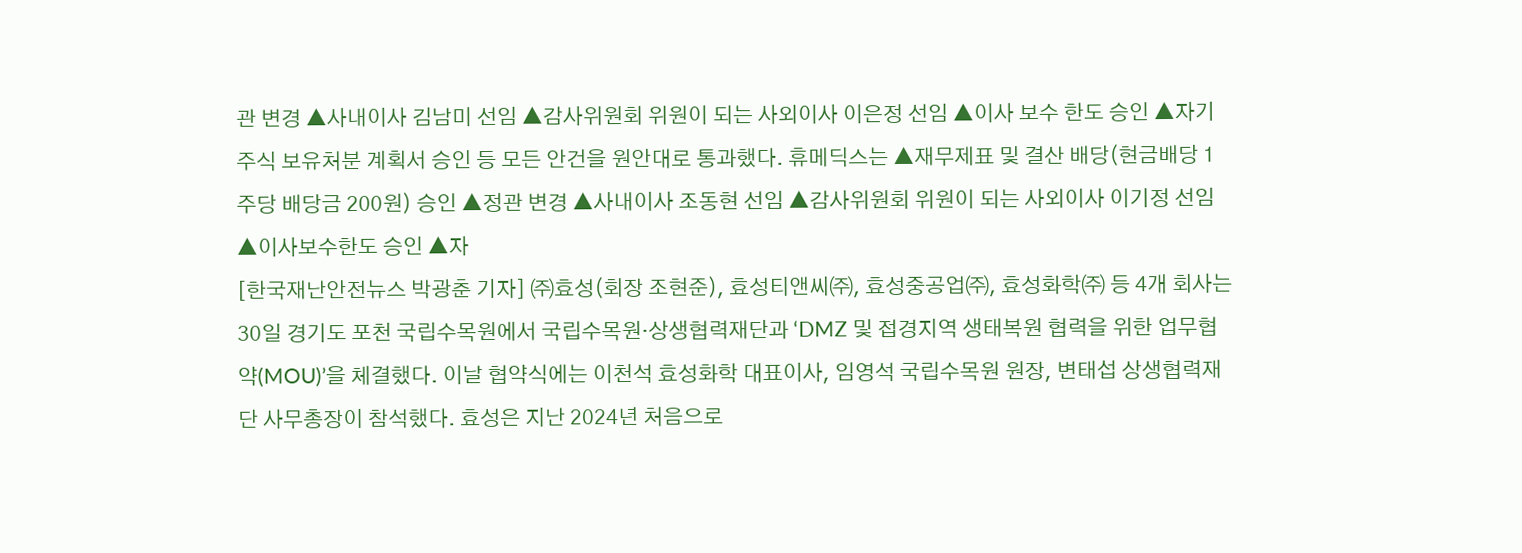관 변경 ▲사내이사 김남미 선임 ▲감사위원회 위원이 되는 사외이사 이은정 선임 ▲이사 보수 한도 승인 ▲자기주식 보유처분 계획서 승인 등 모든 안건을 원안대로 통과했다. 휴메딕스는 ▲재무제표 및 결산 배당(현금배당 1주당 배당금 200원) 승인 ▲정관 변경 ▲사내이사 조동현 선임 ▲감사위원회 위원이 되는 사외이사 이기정 선임 ▲이사보수한도 승인 ▲자
[한국재난안전뉴스 박광춘 기자] ㈜효성(회장 조현준), 효성티앤씨㈜, 효성중공업㈜, 효성화학㈜ 등 4개 회사는 30일 경기도 포천 국립수목원에서 국립수목원·상생협력재단과 ‘DMZ 및 접경지역 생태복원 협력을 위한 업무협약(MOU)’을 체결했다. 이날 협약식에는 이천석 효성화학 대표이사, 임영석 국립수목원 원장, 변태섭 상생협력재단 사무총장이 참석했다. 효성은 지난 2024년 처음으로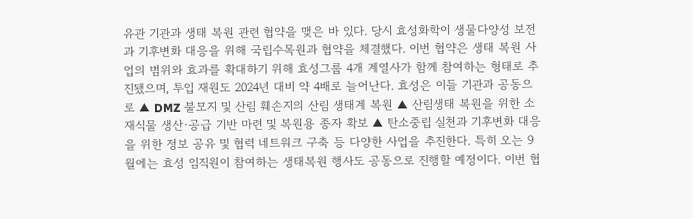유관 기관과 생태 복원 관련 협약을 맺은 바 있다. 당시 효성화학이 생물다양성 보전과 기후변화 대응을 위해 국립수목원과 협약을 체결했다. 이번 협약은 생태 복원 사업의 범위와 효과를 확대하기 위해 효성그룹 4개 계열사가 함께 참여하는 형태로 추진됐으며, 투입 재원도 2024년 대비 약 4배로 늘어난다. 효성은 이들 기관과 공동으로 ▲ DMZ 불모지 및 산림 훼손지의 산림 생태계 복원 ▲ 산림생태 복원을 위한 소재식물 생산·공급 기반 마련 및 복원용 종자 확보 ▲ 탄소중립 실천과 기후변화 대응을 위한 정보 공유 및 협력 네트워크 구축 등 다양한 사업을 추진한다. 특히 오는 9월에는 효성 임직원이 참여하는 생태복원 행사도 공동으로 진행할 예정이다. 이번 협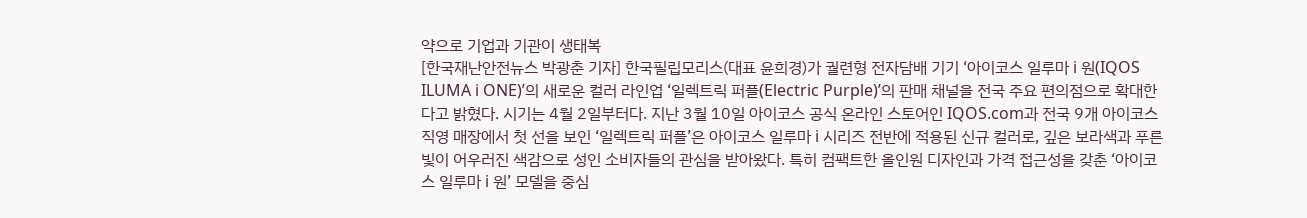약으로 기업과 기관이 생태복
[한국재난안전뉴스 박광춘 기자] 한국필립모리스(대표 윤희경)가 궐련형 전자담배 기기 ‘아이코스 일루마 i 원(IQOS ILUMA i ONE)’의 새로운 컬러 라인업 ‘일렉트릭 퍼플(Electric Purple)’의 판매 채널을 전국 주요 편의점으로 확대한다고 밝혔다. 시기는 4월 2일부터다. 지난 3월 10일 아이코스 공식 온라인 스토어인 IQOS.com과 전국 9개 아이코스 직영 매장에서 첫 선을 보인 ‘일렉트릭 퍼플’은 아이코스 일루마 i 시리즈 전반에 적용된 신규 컬러로, 깊은 보라색과 푸른빛이 어우러진 색감으로 성인 소비자들의 관심을 받아왔다. 특히 컴팩트한 올인원 디자인과 가격 접근성을 갖춘 ‘아이코스 일루마 i 원’ 모델을 중심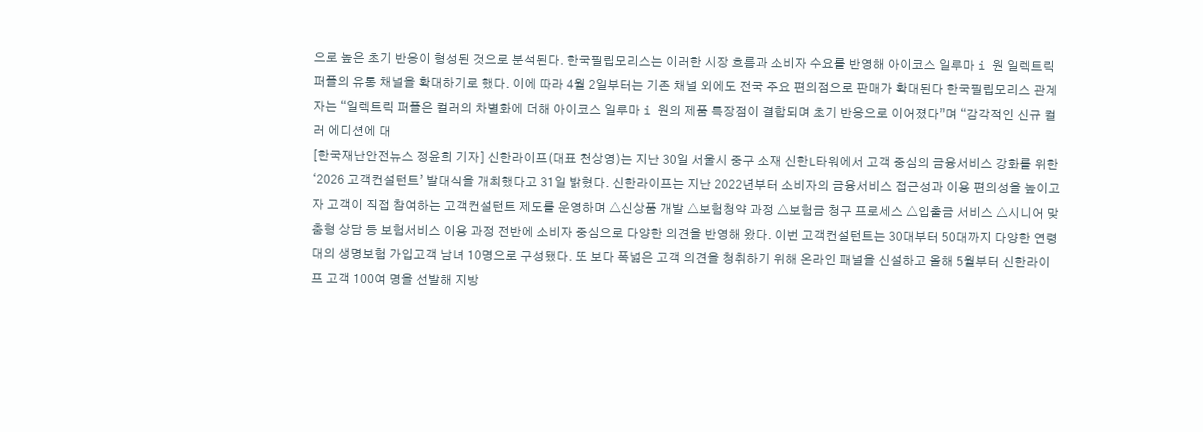으로 높은 초기 반응이 형성된 것으로 분석된다. 한국필립모리스는 이러한 시장 흐름과 소비자 수요를 반영해 아이코스 일루마 i 원 일렉트릭 퍼플의 유통 채널을 확대하기로 했다. 이에 따라 4월 2일부터는 기존 채널 외에도 전국 주요 편의점으로 판매가 확대된다 한국필립모리스 관계자는 “일렉트릭 퍼플은 컬러의 차별화에 더해 아이코스 일루마 i 원의 제품 특장점이 결합되며 초기 반응으로 이어졌다”며 “감각적인 신규 컬러 에디션에 대
[한국재난안전뉴스 정윤희 기자] 신한라이프(대표 천상영)는 지난 30일 서울시 중구 소재 신한L타워에서 고객 중심의 금융서비스 강화를 위한 ‘2026 고객컨설턴트’ 발대식을 개최했다고 31일 밝혔다. 신한라이프는 지난 2022년부터 소비자의 금융서비스 접근성과 이용 편의성을 높이고자 고객이 직접 참여하는 고객컨설턴트 제도를 운영하며 △신상품 개발 △보험청약 과정 △보험금 청구 프로세스 △입출금 서비스 △시니어 맞춤형 상담 등 보험서비스 이용 과정 전반에 소비자 중심으로 다양한 의견을 반영해 왔다. 이번 고객컨설턴트는 30대부터 50대까지 다양한 연령대의 생명보험 가입고객 남녀 10명으로 구성됐다. 또 보다 폭넓은 고객 의견을 청취하기 위해 온라인 패널을 신설하고 올해 5월부터 신한라이프 고객 100여 명을 선발해 지방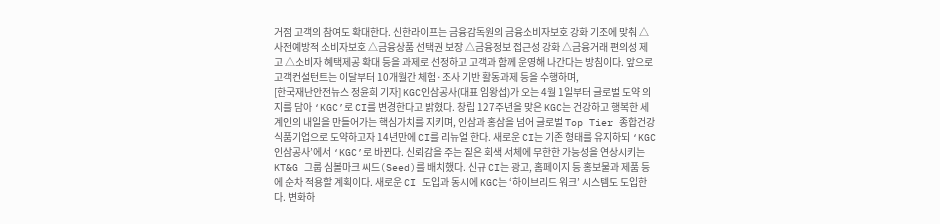거점 고객의 참여도 확대한다. 신한라이프는 금융감독원의 금융소비자보호 강화 기조에 맞춰 △사전예방적 소비자보호 △금융상품 선택권 보장 △금융정보 접근성 강화 △금융거래 편의성 제고 △소비자 혜택제공 확대 등을 과제로 선정하고 고객과 함께 운영해 나간다는 방침이다. 앞으로 고객컨설턴트는 이달부터 10개월간 체험·조사 기반 활동과제 등을 수행하며,
[한국재난안전뉴스 정윤희 기자] KGC인삼공사(대표 임왕섭)가 오는 4월 1일부터 글로벌 도약 의지를 담아 ‘KGC’로 CI를 변경한다고 밝혔다. 창립 127주년을 맞은 KGC는 건강하고 행복한 세계인의 내일을 만들어가는 핵심가치를 지키며, 인삼과 홍삼을 넘어 글로벌 Top Tier 종합건강식품기업으로 도약하고자 14년만에 CI를 리뉴얼 한다. 새로운 CI는 기존 형태를 유지하되 ‘KGC인삼공사’에서 ‘KGC’로 바뀐다. 신뢰감을 주는 짙은 회색 서체에 무한한 가능성을 연상시키는 KT&G 그룹 심볼마크 씨드(Seed)를 배치했다. 신규 CI는 광고, 홈페이지 등 홍보물과 제품 등에 순차 적용할 계획이다. 새로운 CI 도입과 동시에 KGC는 ‘하이브리드 워크’ 시스템도 도입한다. 변화하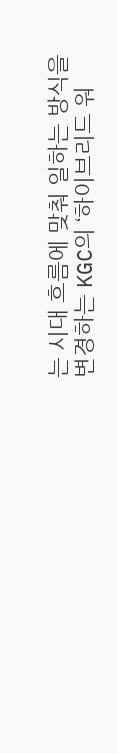는 시대 흐름에 맞춰 일하는 방식을 변경하는 KGC의 ‘하이브리드 워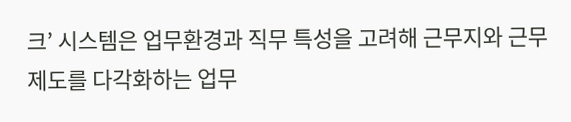크’ 시스템은 업무환경과 직무 특성을 고려해 근무지와 근무제도를 다각화하는 업무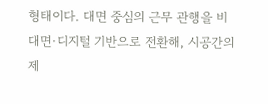형태이다. 대면 중심의 근무 관행을 비대면·디지털 기반으로 전환해, 시공간의 제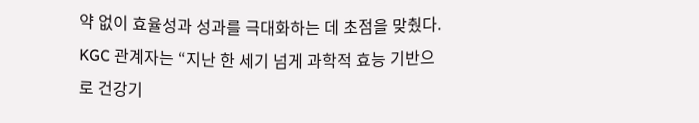약 없이 효율성과 성과를 극대화하는 데 초점을 맞췄다. KGC 관계자는 “지난 한 세기 넘게 과학적 효능 기반으로 건강기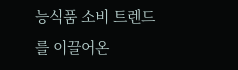능식품 소비 트렌드를 이끌어온